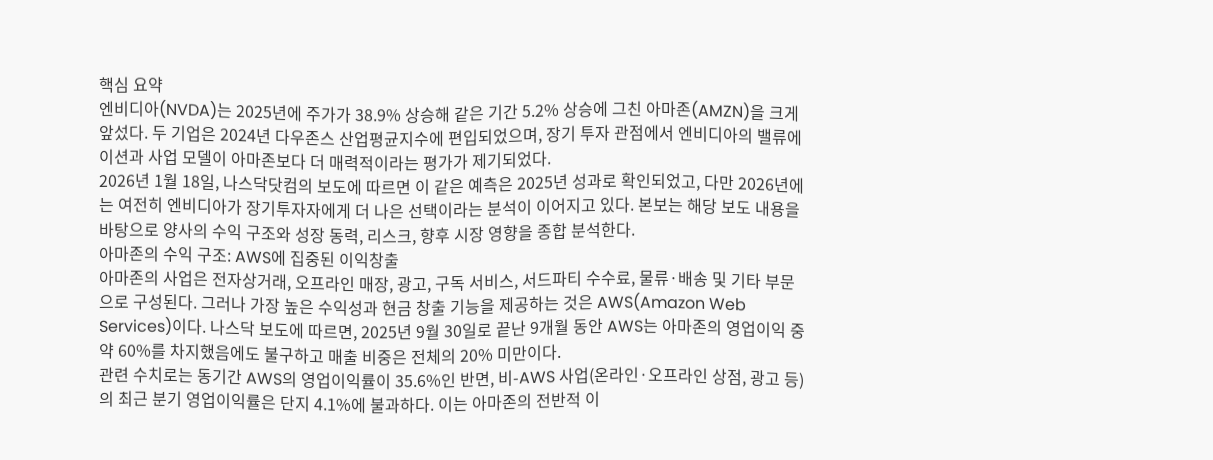핵심 요약
엔비디아(NVDA)는 2025년에 주가가 38.9% 상승해 같은 기간 5.2% 상승에 그친 아마존(AMZN)을 크게 앞섰다. 두 기업은 2024년 다우존스 산업평균지수에 편입되었으며, 장기 투자 관점에서 엔비디아의 밸류에이션과 사업 모델이 아마존보다 더 매력적이라는 평가가 제기되었다.
2026년 1월 18일, 나스닥닷컴의 보도에 따르면 이 같은 예측은 2025년 성과로 확인되었고, 다만 2026년에는 여전히 엔비디아가 장기투자자에게 더 나은 선택이라는 분석이 이어지고 있다. 본보는 해당 보도 내용을 바탕으로 양사의 수익 구조와 성장 동력, 리스크, 향후 시장 영향을 종합 분석한다.
아마존의 수익 구조: AWS에 집중된 이익창출
아마존의 사업은 전자상거래, 오프라인 매장, 광고, 구독 서비스, 서드파티 수수료, 물류·배송 및 기타 부문으로 구성된다. 그러나 가장 높은 수익성과 현금 창출 기능을 제공하는 것은 AWS(Amazon Web Services)이다. 나스닥 보도에 따르면, 2025년 9월 30일로 끝난 9개월 동안 AWS는 아마존의 영업이익 중 약 60%를 차지했음에도 불구하고 매출 비중은 전체의 20% 미만이다.
관련 수치로는 동기간 AWS의 영업이익률이 35.6%인 반면, 비-AWS 사업(온라인·오프라인 상점, 광고 등)의 최근 분기 영업이익률은 단지 4.1%에 불과하다. 이는 아마존의 전반적 이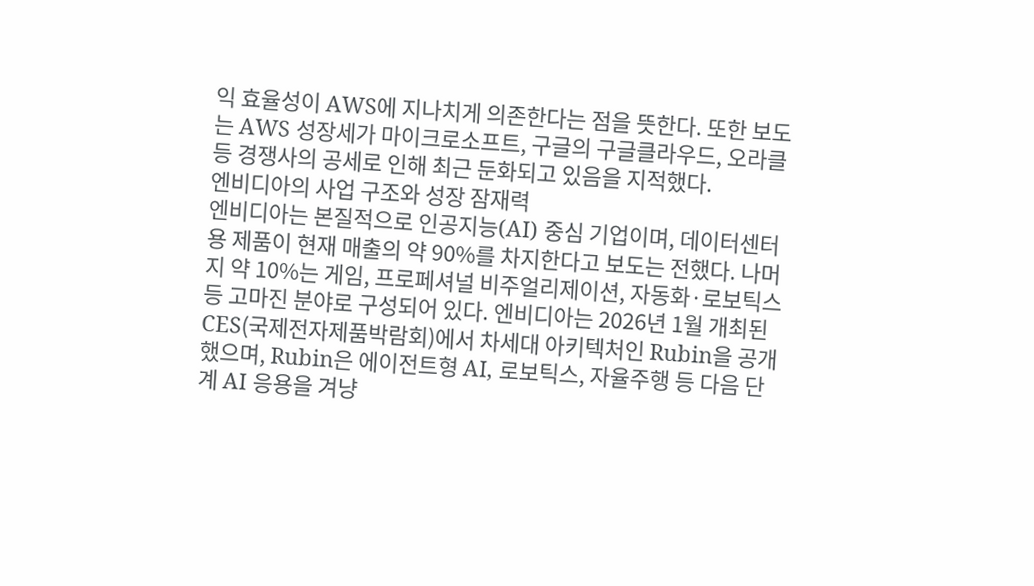익 효율성이 AWS에 지나치게 의존한다는 점을 뜻한다. 또한 보도는 AWS 성장세가 마이크로소프트, 구글의 구글클라우드, 오라클 등 경쟁사의 공세로 인해 최근 둔화되고 있음을 지적했다.
엔비디아의 사업 구조와 성장 잠재력
엔비디아는 본질적으로 인공지능(AI) 중심 기업이며, 데이터센터용 제품이 현재 매출의 약 90%를 차지한다고 보도는 전했다. 나머지 약 10%는 게임, 프로페셔널 비주얼리제이션, 자동화·로보틱스 등 고마진 분야로 구성되어 있다. 엔비디아는 2026년 1월 개최된 CES(국제전자제품박람회)에서 차세대 아키텍처인 Rubin을 공개했으며, Rubin은 에이전트형 AI, 로보틱스, 자율주행 등 다음 단계 AI 응용을 겨냥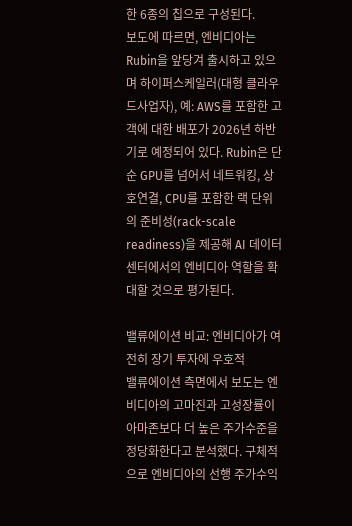한 6종의 칩으로 구성된다.
보도에 따르면, 엔비디아는 Rubin을 앞당겨 출시하고 있으며 하이퍼스케일러(대형 클라우드사업자), 예: AWS를 포함한 고객에 대한 배포가 2026년 하반기로 예정되어 있다. Rubin은 단순 GPU를 넘어서 네트워킹, 상호연결, CPU를 포함한 랙 단위의 준비성(rack-scale readiness)을 제공해 AI 데이터센터에서의 엔비디아 역할을 확대할 것으로 평가된다.

밸류에이션 비교: 엔비디아가 여전히 장기 투자에 우호적
밸류에이션 측면에서 보도는 엔비디아의 고마진과 고성장률이 아마존보다 더 높은 주가수준을 정당화한다고 분석했다. 구체적으로 엔비디아의 선행 주가수익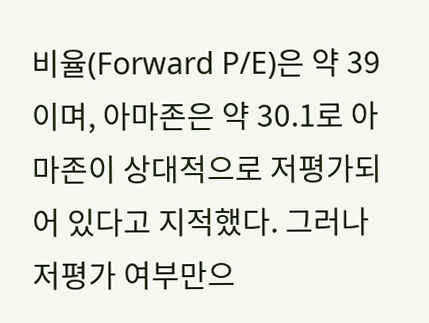비율(Forward P/E)은 약 39이며, 아마존은 약 30.1로 아마존이 상대적으로 저평가되어 있다고 지적했다. 그러나 저평가 여부만으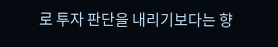로 투자 판단을 내리기보다는 향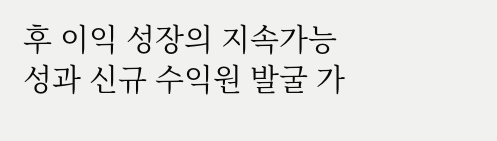후 이익 성장의 지속가능성과 신규 수익원 발굴 가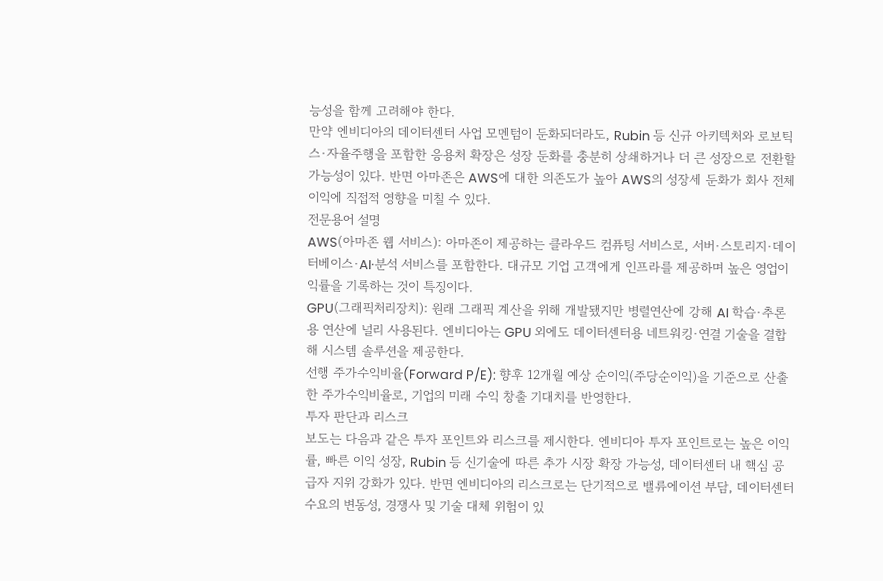능성을 함께 고려해야 한다.
만약 엔비디아의 데이터센터 사업 모멘텀이 둔화되더라도, Rubin 등 신규 아키텍처와 로보틱스·자율주행을 포함한 응용처 확장은 성장 둔화를 충분히 상쇄하거나 더 큰 성장으로 전환할 가능성이 있다. 반면 아마존은 AWS에 대한 의존도가 높아 AWS의 성장세 둔화가 회사 전체 이익에 직접적 영향을 미칠 수 있다.
전문용어 설명
AWS(아마존 웹 서비스): 아마존이 제공하는 클라우드 컴퓨팅 서비스로, 서버·스토리지·데이터베이스·AI·분석 서비스를 포함한다. 대규모 기업 고객에게 인프라를 제공하며 높은 영업이익률을 기록하는 것이 특징이다.
GPU(그래픽처리장치): 원래 그래픽 계산을 위해 개발됐지만 병렬연산에 강해 AI 학습·추론용 연산에 널리 사용된다. 엔비디아는 GPU 외에도 데이터센터용 네트워킹·연결 기술을 결합해 시스템 솔루션을 제공한다.
선행 주가수익비율(Forward P/E): 향후 12개월 예상 순이익(주당순이익)을 기준으로 산출한 주가수익비율로, 기업의 미래 수익 창출 기대치를 반영한다.
투자 판단과 리스크
보도는 다음과 같은 투자 포인트와 리스크를 제시한다. 엔비디아 투자 포인트로는 높은 이익률, 빠른 이익 성장, Rubin 등 신기술에 따른 추가 시장 확장 가능성, 데이터센터 내 핵심 공급자 지위 강화가 있다. 반면 엔비디아의 리스크로는 단기적으로 밸류에이션 부담, 데이터센터 수요의 변동성, 경쟁사 및 기술 대체 위험이 있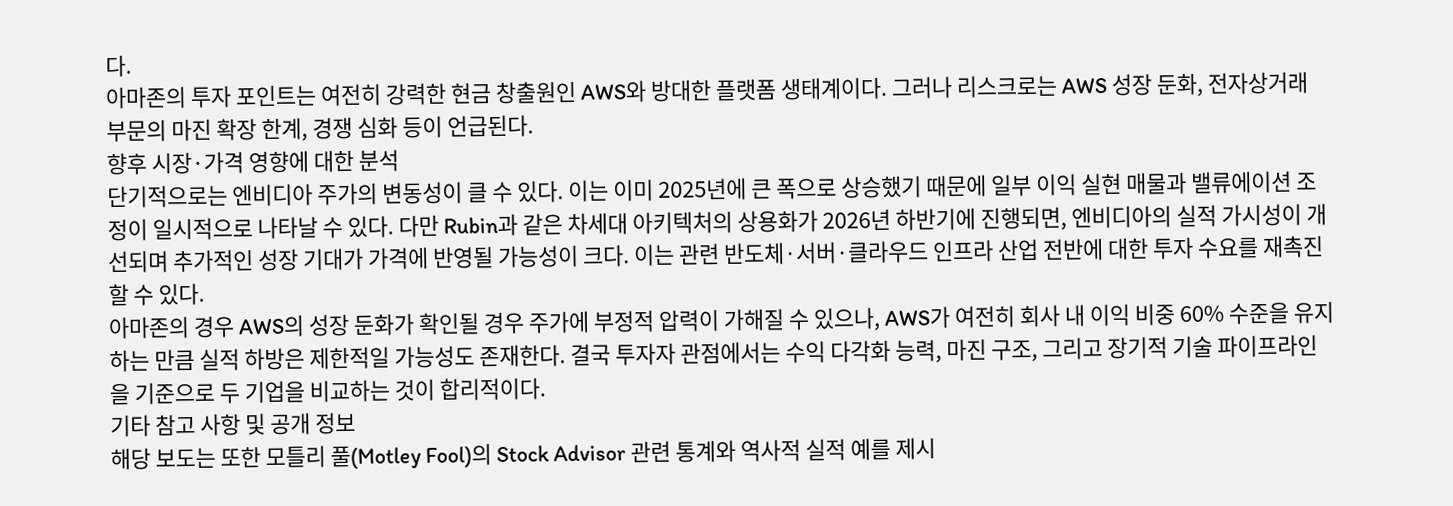다.
아마존의 투자 포인트는 여전히 강력한 현금 창출원인 AWS와 방대한 플랫폼 생태계이다. 그러나 리스크로는 AWS 성장 둔화, 전자상거래 부문의 마진 확장 한계, 경쟁 심화 등이 언급된다.
향후 시장·가격 영향에 대한 분석
단기적으로는 엔비디아 주가의 변동성이 클 수 있다. 이는 이미 2025년에 큰 폭으로 상승했기 때문에 일부 이익 실현 매물과 밸류에이션 조정이 일시적으로 나타날 수 있다. 다만 Rubin과 같은 차세대 아키텍처의 상용화가 2026년 하반기에 진행되면, 엔비디아의 실적 가시성이 개선되며 추가적인 성장 기대가 가격에 반영될 가능성이 크다. 이는 관련 반도체·서버·클라우드 인프라 산업 전반에 대한 투자 수요를 재촉진할 수 있다.
아마존의 경우 AWS의 성장 둔화가 확인될 경우 주가에 부정적 압력이 가해질 수 있으나, AWS가 여전히 회사 내 이익 비중 60% 수준을 유지하는 만큼 실적 하방은 제한적일 가능성도 존재한다. 결국 투자자 관점에서는 수익 다각화 능력, 마진 구조, 그리고 장기적 기술 파이프라인을 기준으로 두 기업을 비교하는 것이 합리적이다.
기타 참고 사항 및 공개 정보
해당 보도는 또한 모틀리 풀(Motley Fool)의 Stock Advisor 관련 통계와 역사적 실적 예를 제시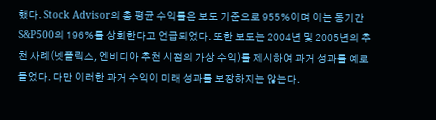했다. Stock Advisor의 총 평균 수익률은 보도 기준으로 955%이며 이는 동기간 S&P500의 196%를 상회한다고 언급되었다. 또한 보도는 2004년 및 2005년의 추천 사례(넷플릭스, 엔비디아 추천 시점의 가상 수익)를 제시하여 과거 성과를 예로 들었다. 다만 이러한 과거 수익이 미래 성과를 보장하지는 않는다.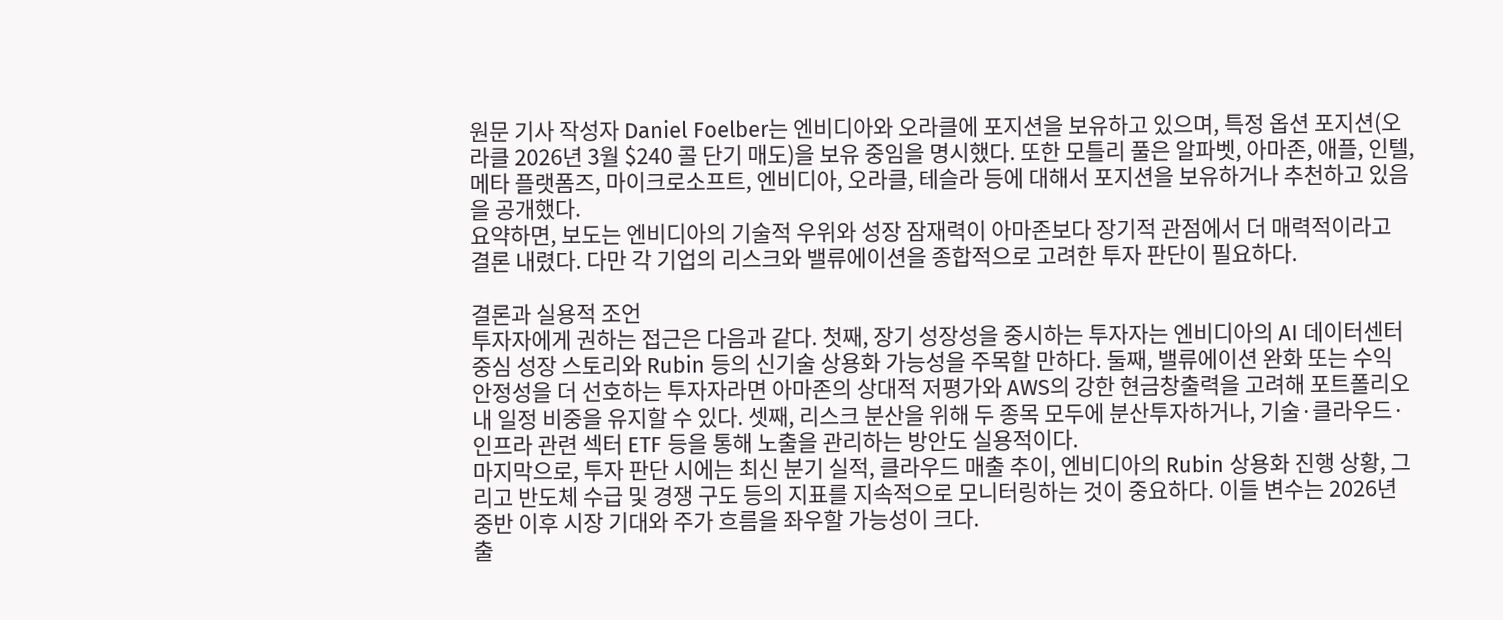원문 기사 작성자 Daniel Foelber는 엔비디아와 오라클에 포지션을 보유하고 있으며, 특정 옵션 포지션(오라클 2026년 3월 $240 콜 단기 매도)을 보유 중임을 명시했다. 또한 모틀리 풀은 알파벳, 아마존, 애플, 인텔, 메타 플랫폼즈, 마이크로소프트, 엔비디아, 오라클, 테슬라 등에 대해서 포지션을 보유하거나 추천하고 있음을 공개했다.
요약하면, 보도는 엔비디아의 기술적 우위와 성장 잠재력이 아마존보다 장기적 관점에서 더 매력적이라고 결론 내렸다. 다만 각 기업의 리스크와 밸류에이션을 종합적으로 고려한 투자 판단이 필요하다.

결론과 실용적 조언
투자자에게 권하는 접근은 다음과 같다. 첫째, 장기 성장성을 중시하는 투자자는 엔비디아의 AI 데이터센터 중심 성장 스토리와 Rubin 등의 신기술 상용화 가능성을 주목할 만하다. 둘째, 밸류에이션 완화 또는 수익 안정성을 더 선호하는 투자자라면 아마존의 상대적 저평가와 AWS의 강한 현금창출력을 고려해 포트폴리오 내 일정 비중을 유지할 수 있다. 셋째, 리스크 분산을 위해 두 종목 모두에 분산투자하거나, 기술·클라우드·인프라 관련 섹터 ETF 등을 통해 노출을 관리하는 방안도 실용적이다.
마지막으로, 투자 판단 시에는 최신 분기 실적, 클라우드 매출 추이, 엔비디아의 Rubin 상용화 진행 상황, 그리고 반도체 수급 및 경쟁 구도 등의 지표를 지속적으로 모니터링하는 것이 중요하다. 이들 변수는 2026년 중반 이후 시장 기대와 주가 흐름을 좌우할 가능성이 크다.
출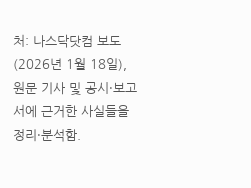처: 나스닥닷컴 보도(2026년 1월 18일), 원문 기사 및 공시·보고서에 근거한 사실들을 정리·분석함.